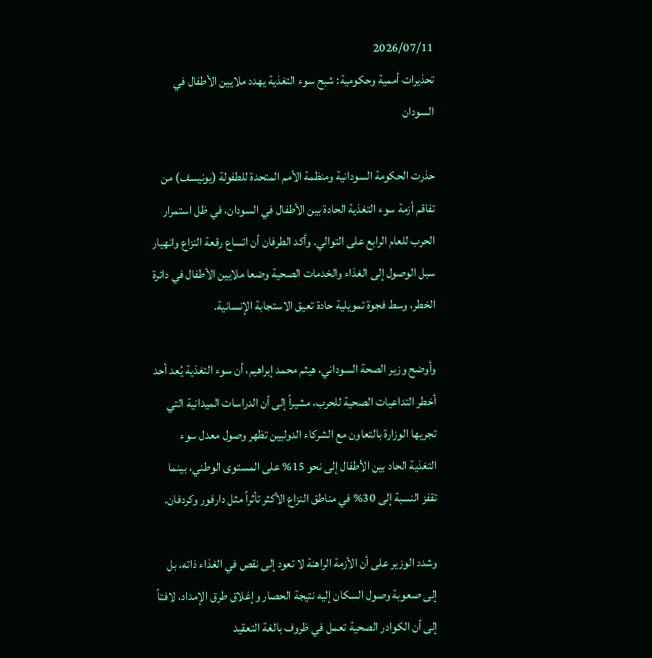2026/07/11
تحذيرات أممية وحكومية: شبح سوء التغذية يهدد ملايين الأطفال في السودان

حذرت الحكومة السودانية ومنظمة الأمم المتحدة للطفولة (يونيسف) من تفاقم أزمة سوء التغذية الحادة بين الأطفال في السودان، في ظل استمرار الحرب للعام الرابع على التوالي. وأكد الطرفان أن اتساع رقعة النزاع وانهيار سبل الوصول إلى الغذاء والخدمات الصحية وضعا ملايين الأطفال في دائرة الخطر، وسط فجوة تمويلية حادة تعيق الاستجابة الإنسانية.

وأوضح وزير الصحة السوداني، هيثم محمد إبراهيم، أن سوء التغذية يُعد أحد أخطر التداعيات الصحية للحرب، مشيراً إلى أن الدراسات الميدانية التي تجريها الوزارة بالتعاون مع الشركاء الدوليين تظهر وصول معدل سوء التغذية الحاد بين الأطفال إلى نحو 15% على المستوى الوطني، بينما تقفز النسبة إلى 30% في مناطق النزاع الأكثر تأثراً مثل دارفور وكردفان.

وشدد الوزير على أن الأزمة الراهنة لا تعود إلى نقص في الغذاء ذاته، بل إلى صعوبة وصول السكان إليه نتيجة الحصار وإغلاق طرق الإمداد، لافتاً إلى أن الكوادر الصحية تعمل في ظروف بالغة التعقيد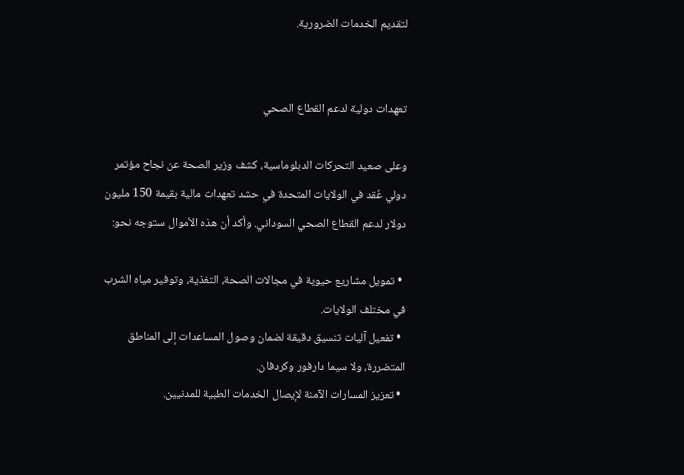لتقديم الخدمات الضرورية.


تعهدات دولية لدعم القطاع الصحي

وعلى صعيد التحركات الدبلوماسية، كشف وزير الصحة عن نجاح مؤتمر دولي عُقد في الولايات المتحدة في حشد تعهدات مالية بقيمة 150 مليون دولار لدعم القطاع الصحي السوداني. وأكد أن هذه الأموال ستوجه نحو:

  • تمويل مشاريع حيوية في مجالات الصحة، التغذية، وتوفير مياه الشرب في مختلف الولايات.
  • تفعيل آليات تنسيق دقيقة لضمان وصول المساعدات إلى المناطق المتضررة، ولا سيما دارفور وكردفان.
  • تعزيز المسارات الآمنة لإيصال الخدمات الطبية للمدنيين.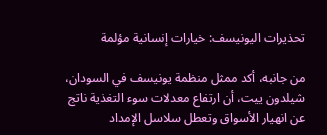تحذيرات اليونيسف: خيارات إنسانية مؤلمة

من جانبه، أكد ممثل منظمة يونيسف في السودان، شيلدون ييت، أن ارتفاع معدلات سوء التغذية ناتج عن انهيار الأسواق وتعطل سلاسل الإمداد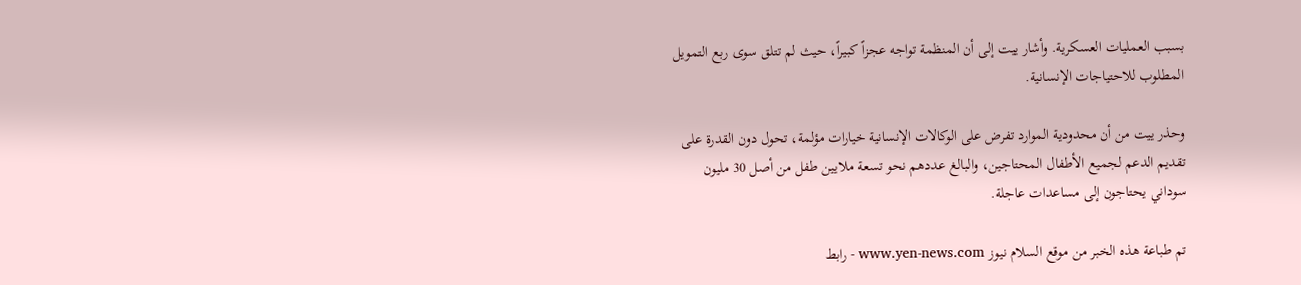بسبب العمليات العسكرية. وأشار ييت إلى أن المنظمة تواجه عجزاً كبيراً، حيث لم تتلق سوى ربع التمويل المطلوب للاحتياجات الإنسانية.

وحذر ييت من أن محدودية الموارد تفرض على الوكالات الإنسانية خيارات مؤلمة، تحول دون القدرة على تقديم الدعم لجميع الأطفال المحتاجين، والبالغ عددهم نحو تسعة ملايين طفل من أصل 30 مليون سوداني يحتاجون إلى مساعدات عاجلة.

تم طباعة هذه الخبر من موقع السلام نيوز www.yen-news.com - رابط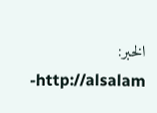الخبر: http://alsalam-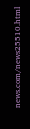news.com/news25510.html